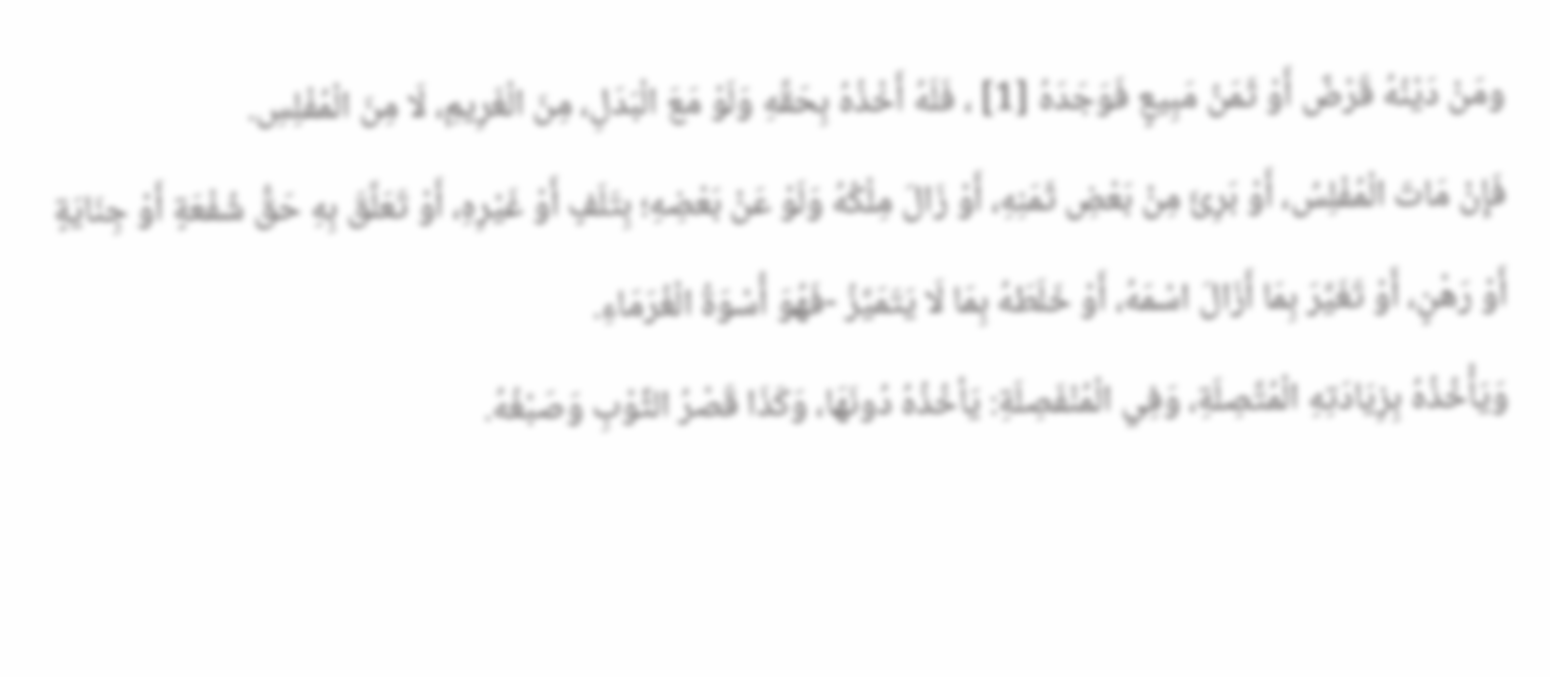ومَنْ دَيْنُهُ قَرْضٌ أَوْ ثَمَنُ مَبِيعٍ فَوَجَدَهُ [1] ، فَلَهُ أَخْذُهُ بِحَقِّهِ وَلَوْ مَعَ الْبَدَلِ، مِنَ الْغَرِيمِ، لَا مِنَ الْمُفْلِسِ.
فَإِنْ مَاتَ الْمُفْلِسُ، أَوْ بَرِئَ مِنْ بَعْضِ ثَمَنِهِ، أَوْ زَالَ مِلْكُهُ وَلَوْ عَنْ بَعْضِهِ؛ بِتَلَفٍ أَوْ غَيْرِهِ، أَوْ تَعَلَّقَ بِهِ حَقُّ شُفْعَةٍ أَوْ جِنَايَةٍ أَوْ رَهْنٍ، أَوْ تَغَيَّرَ بِمَا أَزَالَ اسْمَهُ، أَوْ خَلَطَهُ بِمَا لَا يَتَمَيَّزُ -فَهُوَ أُسْوَةُ الْغُرَمَاءِ.
وَيَأْخُذُهُ بِزِيَادَتِهِ الْمُتَّصِلَةِ، وَفِي الْمُنْفَصِلَةِ: يَأخُذُهُ دُونَهَا، وَكَذَا قَصْرُ الثَّوْبِ وَصَبْغُهُ.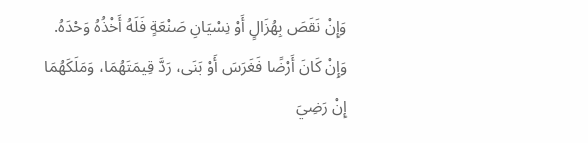وَإِنْ نَقَصَ بِهُزَالٍ أَوْ نِسْيَانِ صَنْعَةٍ فَلَهُ أَخْذُهُ وَحْدَهُ. وَإِنْ كَانَ أَرْضًا فَغَرَسَ أَوْ بَنَى، رَدَّ قِيمَتَهُمَا، وَمَلَكَهُمَا إِنْ رَضِيَ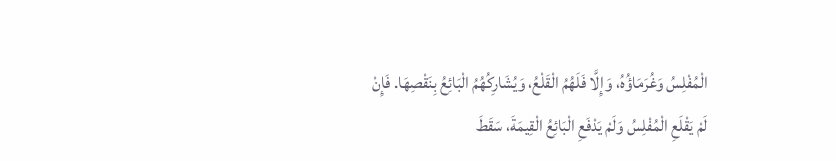الْمُفْلِسُ وَغُرَمَاؤُهُ، وَإِلَّا فَلَهُمُ الْقَلْعُ، وَيُشَارِكُهُمُ الْبَائِعُ بِنَقْصِهَا. فَإِنْ لَمْ يَقْلَعِ الْمُفْلِسُ وَلَمْ يَدْفَعِ الْبَائِعُ الْقِيمَةَ، سَقَطَ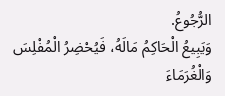الرُّجُوعُ.
وَيَبِيعُ الْحَاكِمُ مَالَهُ، فَيُحْضِرُ الْمُفْلِسَ وَالْغُرَمَاءَ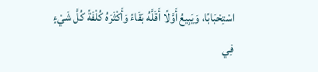اسْتِحْبَابًا، وَيَبِيعُ أَوَّلًا أَقَلَّهُ بَقَاءً وَأَكْثَرَهُ كُلْفَةً كُلَّ شَيْءٍ فِي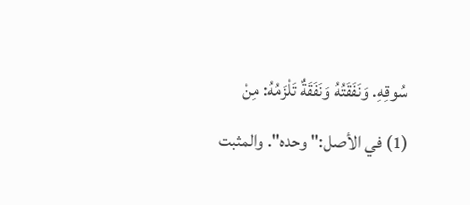سُوقِهِ. وَنَفَقَتُهُ وَنَفَقَةٌ تَلْزَمُهُ: مِنْ
(1) في الأصل:"وحده". والمثبت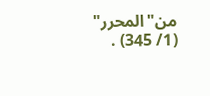من"المحرر" (1/ 345) .